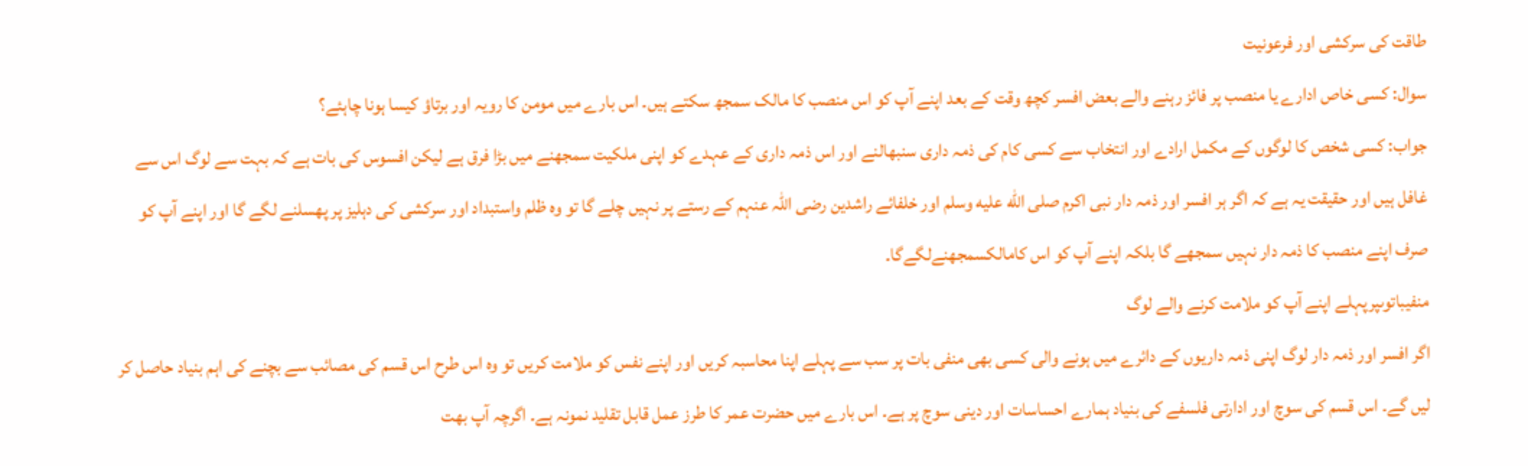طاقت کی سرکشی اور فرعونیت
سوال: کسی خاص ادارے یا منصب پر فائز رہنے والے بعض افسر کچھ وقت کے بعد اپنے آپ کو اس منصب کا مالک سمجھ سکتے ہیں۔ اس بارے میں مومن کا رویہ اور برتاؤ کیسا ہونا چاہئے؟
جواب: کسی شخص کا لوگوں کے مکمل ارادے اور انتخاب سے کسی کام کی ذمہ داری سنبھالنے اور اس ذمہ داری کے عہدے کو اپنی ملکیت سمجھنے میں بڑا فرق ہے لیکن افسوس کی بات ہے کہ بہت سے لوگ اس سے غافل ہیں اور حقیقت یہ ہے کہ اگر ہر افسر اور ذمہ دار نبی اکرم صلى الله عليه وسلم اور خلفائے راشدین رضی اللہ عنہم کے رستے پر نہیں چلے گا تو وہ ظلم واستبداد اور سرکشی کی دہلیز پر پھسلنے لگے گا اور اپنے آپ کو صرف اپنے منصب کا ذمہ دار نہیں سمجھے گا بلکہ اپنے آپ کو اس کامالکسمجھنےلگےگا۔
منفیباتوںپرپہلے اپنے آپ کو ملامت کرنے والے لوگ
اگر افسر اور ذمہ دار لوگ اپنی ذمہ داریوں کے دائرے میں ہونے والی کسی بھی منفی بات پر سب سے پہلے اپنا محاسبہ کریں اور اپنے نفس کو ملامت کریں تو وہ اس طرح اس قسم کی مصائب سے بچنے کی اہم بنیاد حاصل کر لیں گے۔ اس قسم کی سوچ اور ادارتی فلسفے کی بنیاد ہمارے احساسات اور دینی سوچ پر ہے۔ اس بارے میں حضرت عمر کا طرز عمل قابل تقلید نمونہ ہے۔ اگرچہ آپ بھت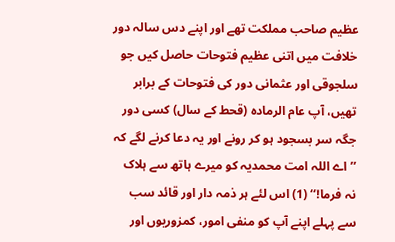عظیم صاحب مملکت تھے اور اپنے دس سالہ دور خلافت میں اتنی عظیم فتوحات حاصل کیں جو سلجوقی اور عثمانی دور کی فتوحات کے برابر تھیں، آپ عام الرمادہ (قحط کے سال) کسی دور جگہ سر بسجود ہو کر رونے اور یہ دعا کرنے لگے کہ ’’اے اللہ امت محمدیہ کو میرے ہاتھ سے ہلاک نہ فرما!‘‘ (1) اس لئے ہر ذمہ دار اور قائد سب سے پہلے اپنے آپ کو منفی امور، کمزوریوں اور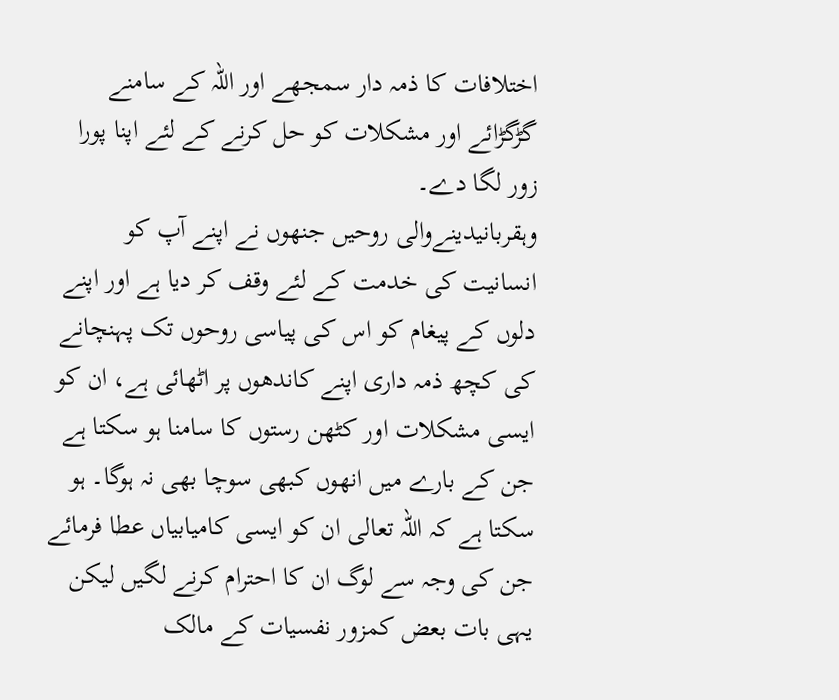اختلافات کا ذمہ دار سمجھے اور اللہ کے سامنے گڑگڑائے اور مشکلات کو حل کرنے کے لئے اپنا پورا زور لگا دے۔
وہقربانیدینےوالی روحیں جنھوں نے اپنے آپ کو انسانیت کی خدمت کے لئے وقف کر دیا ہے اور اپنے دلوں کے پیغام کو اس کی پیاسی روحوں تک پہنچانے کی کچھ ذمہ داری اپنے کاندھوں پر اٹھائی ہے، ان کو ایسی مشکلات اور کٹھن رستوں کا سامنا ہو سکتا ہے جن کے بارے میں انھوں کبھی سوچا بھی نہ ہوگا۔ ہو سکتا ہے کہ اللہ تعالی ان کو ایسی کامیابیاں عطا فرمائے جن کی وجہ سے لوگ ان کا احترام کرنے لگیں لیکن یہی بات بعض کمزور نفسیات کے مالک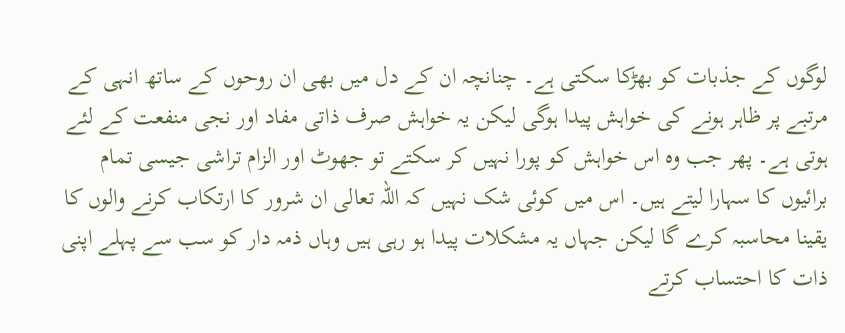لوگوں کے جذبات کو بھڑکا سکتی ہے۔ چنانچہ ان کے دل میں بھی ان روحوں کے ساتھ انہی کے مرتبے پر ظاہر ہونے کی خواہش پیدا ہوگی لیکن یہ خواہش صرف ذاتی مفاد اور نجی منفعت کے لئے ہوتی ہے۔ پھر جب وہ اس خواہش کو پورا نہیں کر سکتے تو جھوٹ اور الزام تراشی جیسی تمام برائیوں کا سہارا لیتے ہیں۔ اس میں کوئی شک نہیں کہ اللہ تعالی ان شرور کا ارتکاب کرنے والوں کا یقینا محاسبہ کرے گا لیکن جہاں یہ مشکلات پیدا ہو رہی ہیں وہاں ذمہ دار کو سب سے پہلے اپنی ذات کا احتساب کرتے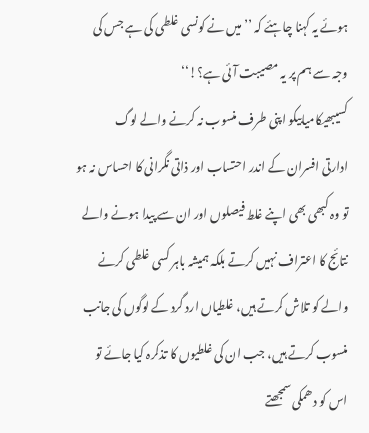ہوئے یہ کہنا چاہئے کہ ’’میں نے کونسی غلطی کی ہے جس کی وجہ سے ہم پر یہ مصیبت آئی ہے؟!‘‘
کسیبھیکامیابیکو اپنی طرف منسوب نہ کرنے والے لوگ
ادارتی افسران کے اندر احتساب اور ذاتی نگرانی کا احساس نہ ہو تو وہ کبھی بھی اپنے غلط فیصلوں اور ان سے پیدا ہونے والے نتائج کا اعتراف نہیں کرتے بلکہ ہمیشہ باہر کسی غلطی کرنے والے کو تلاش کرتے ہیں، غلطیاں ارد گرد کے لوگوں کی جانب منسوب کرتے ہیں، جب ان کی غلطیوں کا تذکرہ کیا جائے تو اس کو دھمکی سمجھتے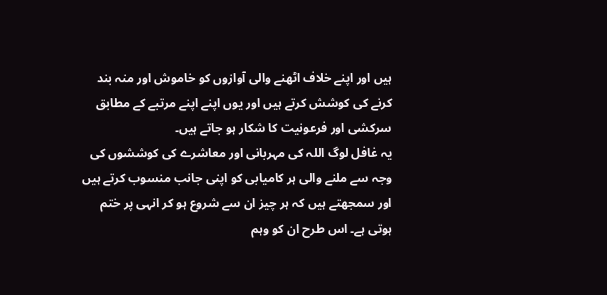ہیں اور اپنے خلاف اٹھنے والی آوازوں کو خاموش اور منہ بند کرنے کی کوشش کرتے ہیں اور یوں اپنے اپنے مرتبے کے مطابق سرکشی اور فرعونیت کا شکار ہو جاتے ہیں۔
یہ غافل لوگ اللہ کی مہربانی اور معاشرے کی کوششوں کی وجہ سے ملنے والی ہر کامیابی کو اپنی جانب منسوب کرتے ہیں اور سمجھتے ہیں کہ ہر چیز ان سے شروع ہو کر انہی پر ختم ہوتی ہے۔ اس طرح ان کو وہم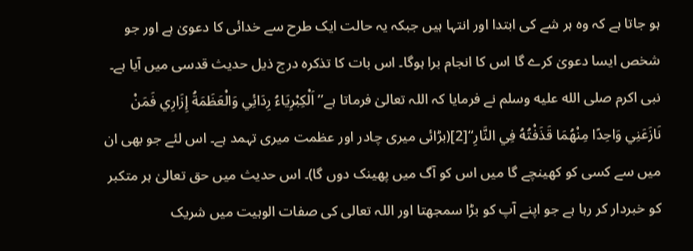ہو جاتا ہے کہ وہ ہر شے کی ابتدا اور انتہا ہیں جبکہ یہ حالت ایک طرح سے خدائی کا دعویٰ ہے اور جو شخص ایسا دعویٰ کرے گا اس کا انجام برا ہوگا۔ اس بات کا تذکرہ درج ذیل حدیث قدسی میں آیا ہے۔ نبی اکرم صلى الله عليه وسلم نے فرمایا کہ اللہ تعالیٰ فرماتا ہے’’ اَلْكِبْرِيَاءُ رِدَائِي وَالْعَظَمَةُ إِزَارِي فَمَنْ نَازَعَنِي وَاحِدًا مِنْهُمَا قَذَفْتُهُ فِي النَّارِ“[2](بڑائی میری چادر اور عظمت میری تہمد ہے۔ اس لئے جو بھی ان میں سے کسی کو کھینچے گا میں اس کو آگ میں پھینک دوں گا)۔ اس حدیث میں حق تعالیٰ ہر متکبر کو خبردار کر رہا ہے جو اپنے آپ کو بڑا سمجھتا اور اللہ تعالی کی صفات الوہیت میں شریک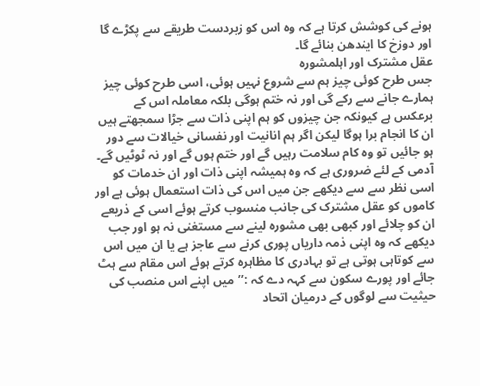ہونے کی کوشش کرتا ہے کہ وہ اس کو زبردست طریقے سے پکڑے گا اور دوزخ کا ایندھن بنائے گا۔
عقل مشترک اور اہلمشورہ
جس طرح کوئی چیز ہم سے شروع نہیں ہوئی، اسی طرح کوئی چیز ہمارے جانے سے رکے گی اور نہ ختم ہوگی بلکہ معاملہ اس کے برعکس ہے کیونکہ جن چیزوں کو ہم اپنی ذات سے جڑا سمجھتے ہیں ان کا انجام برا ہوگا لیکن اگر ہم انانیت اور نفسانی خیالات سے دور ہو جائیں تو وہ کام سلامت رہیں گے اور ختم ہوں گے اور نہ ٹوٹیں گے۔ آدمی کے لئے ضروری ہے کہ وہ ہمیشہ اپنی ذات اور ان خدمات کو اسی نظر سے سے دیکھے جن میں اس کی ذات استعمال ہوئی ہے اور کاموں کو عقل مشترک کی جانب منسوب کرتے ہوئے اسی کے ذریعے ان کو چلائے اور کبھی بھی مشورہ لینے سے مستغنی نہ ہو اور جب دیکھے کہ وہ اپنی ذمہ داریاں پوری کرنے سے عاجز ہے یا ان میں اس سے کوتاہی ہوتی ہے تو بہادری کا مظاہرہ کرتے ہوئے اس مقام سے ہٹ جائے اور پورے سکون سے کہہ دے کہ :’’میں اپنے اس منصب کی حیثیت سے لوگوں کے درمیان اتحاد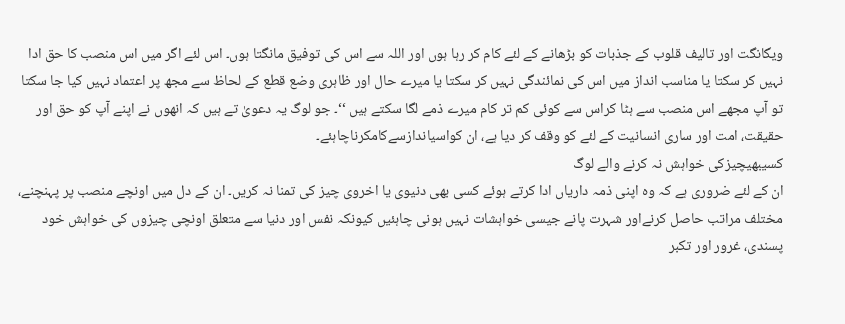ویگانگت اور تالیف قلوب کے جذبات کو بڑھانے کے لئے کام کر رہا ہوں اور اللہ سے اس کی توفیق مانگتا ہوں۔ اس لئے اگر میں اس منصب کا حق ادا نہیں کر سکتا یا مناسب انداز میں اس کی نمائندگی نہیں کر سکتا یا میرے حال اور ظاہری وضع قطع کے لحاظ سے مجھ پر اعتماد نہیں کیا جا سکتا تو آپ مجھے اس منصب سے ہٹا کراس سے کوئی کم تر کام میرے ذمے لگا سکتے ہیں ‘‘۔ جو لوگ یہ دعویٰ تے ہیں کہ انھوں نے اپنے آپ کو حق اور حقیقت، امت اور ساری انسانیت کے لئے کو وقف کر دیا ہے، ان کواسیاندازسےکامکرناچاہئے۔
کسیبھیچیزکی خواہش نہ کرنے والے لوگ
ان کے لئے ضروری ہے کہ وہ اپنی ذمہ داریاں ادا کرتے ہوئے کسی بھی دنیوی یا اخروی چیز کی تمنا نہ کریں۔ ان کے دل میں اونچے منصب پر پہنچنے، مختلف مراتب حاصل کرنےاور شہرت پانے جیسی خواہشات نہیں ہونی چاہئیں کیونکہ نفس اور دنیا سے متعلق اونچی چیزوں کی خواہش خود پسندی، غرور اور تکبر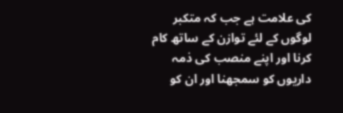کی علامت ہے جب کہ متکبر لوگوں کے لئے توازن کے ساتھ کام کرنا اور اپنے منصب کی ذمہ داریوں کو سمجھنا اور ان کو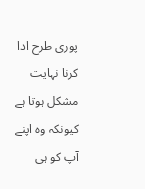پوری طرح ادا کرنا نہایت مشکل ہوتا ہے کیونکہ وہ اپنے آپ کو ہی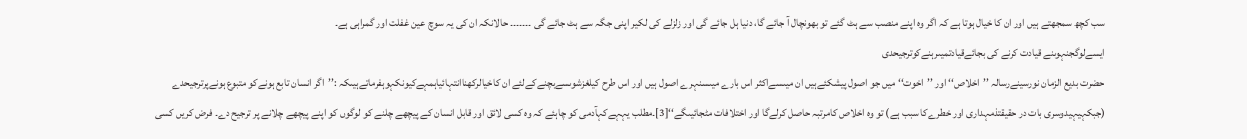سب کچھ سمجھتے ہیں اور ان کا خیال ہوتا ہے کہ اگر وہ اپنے منصب سے ہٹ گئے تو بھونچال آ جائے گا، دنیا ہل جائے گی اور زلزلے کی لکیر اپنی جگہ سے ہٹ جائے گی ۔۔۔۔۔۔۔ حالانکہ ان کی یہ سوچ عین غفلت اور گمراہی ہے۔
ایسےلوگجنہوںنے قیادت کرنے کی بجائےقیادتمیںرہنےکوترجیحدی
حضرت بدیع الزمان نورسینےرسالہ ’’اخلاص‘‘ اور ’’اخوت‘‘ میں جو اصول پیشکئےہیں ان میںسےاکثر اس بارے میںسنہرے اصول ہیں اور اس طرح کیلغزشوںسےبچنےکےلئے ان کاخیالرکھناانتہائیاہمہےکیونکہوہفرماتےہیںکہ :’’اگر انسان تابع ہونےکو متبوع ہونےپرترجیحدے (جبکہیہیدوسری بات در حقیقتذمہداری اور خطرےکا سبب ہے) تو وہ اخلاص کامرتبہ حاصل کرلےگا اور اختلافات مٹجائیںگے‘‘[3]۔مطلب یہہےکہآدمی کو چاہئے کہ وہ کسی لائق اور قابل انسان کے پیچھے چلنے کو لوگوں کو اپنے پیچھے چلانے پر ترجیح دے۔ فرض کریں کسی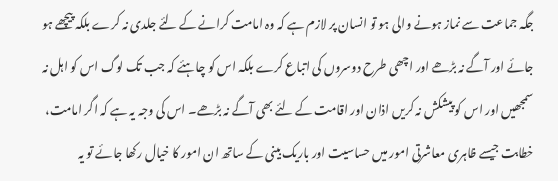جگہ جماعت سے نماز ہونے والی ہو تو انسان پر لازم ہے کہ وہ امامت کرانے کے لئے جلدی نہ کرے بلکہ پیچھے ہو جائے اور آگے نہ بڑھے اور اچھی طرح دوسروں کی اتباع کرے بلکہ اس کو چاہئے کہ جب تک لوگ اس کو اہل نہ سمجھیں اور اس کو پیشکش نہ کریں اذان اور اقامت کے لئے بھی آگے نہ بڑھے۔ اس کی وجہ یہ ہے کہ اگر امامت، خطابت جیسے ظاہری معاشرتی امور میں حساسیت اور باریک بینی کے ساتھ ان امور کا خیال رکھا جائے تو یہ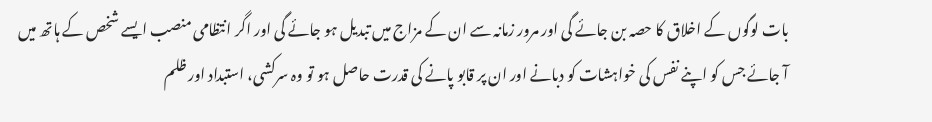بات لوگوں کے اخلاق کا حصہ بن جائے گی اور مرور زمانہ سے ان کے مزاج میں تبدیل ہو جائے گی اور اگر انتظامی منصب ایسے شخص کے ہاتھ میں آ جائے جس کو اپنے نفس کی خواہشات کو دبانے اور ان پر قابو پانے کی قدرت حاصل ہو تو وہ سرکشی، استبداد اور ظلم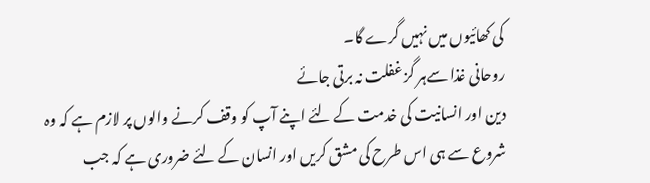کی کھائیوں میں نہیں گرے گا۔
روحانی غذا سےہر گز غفلت نہ برتی جائے
دین اور انسانیت کی خدمت کے لئے اپنے آپ کو وقف کرنے والوں پر لازم ہے کہ وہ شروع سے ہی اس طرح کی مشق کریں اور انسان کے لئے ضروری ہے کہ جب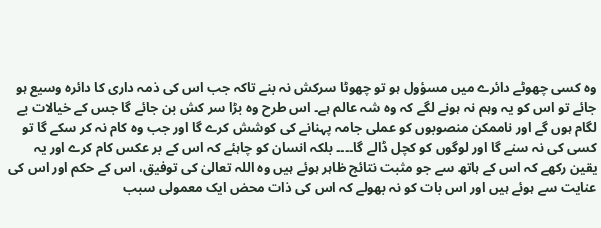وہ کسی چھوٹے دائرے میں مسؤول ہو تو چھوٹا سرکش نہ بنے تاکہ جب اس کی ذمہ داری کا دائرہ وسیع ہو جائے تو اس کو یہ وہم نہ ہونے لگے کہ وہ شہ عالم ہے۔ اس طرح وہ بڑا سر کش بن جائے گا جس کے خیالات بے لگام ہوں گے اور ناممکن منصوبوں کو عملی جامہ پہنانے کی کوشش کرے گا اور جب وہ کام نہ کر سکے گا تو کسی کی نہ سنے گا اور لوگوں کو کچل ڈالے گا۔۔۔۔ بلکہ انسان کو چاہئے کہ اس کے بر عکس کام کرے اور یہ یقین رکھے کہ اس کے ہاتھ سے جو مثبت نتائج ظاہر ہوئے ہیں وہ اللہ تعالیٰ کی توفیق، اس کے حکم اور اس کی عنایت سے ہوئے ہیں اور اس بات کو نہ بھولے کہ اس کی ذات محض ایک معمولی سبب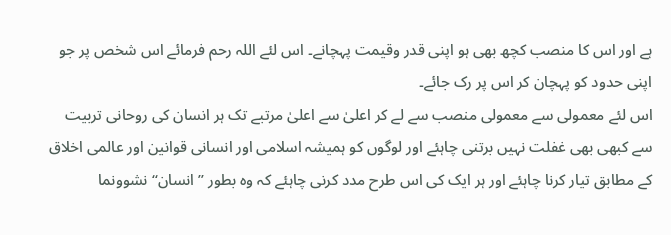ہے اور اس کا منصب کچھ بھی ہو اپنی قدر وقیمت پہچانے۔ اس لئے اللہ رحم فرمائے اس شخص پر جو اپنی حدود کو پہچان کر اس پر رک جائے۔
اس لئے معمولی سے معمولی منصب سے لے کر اعلیٰ سے اعلیٰ مرتبے تک ہر انسان کی روحانی تربیت سے کبھی بھی غفلت نہیں برتنی چاہئے اور لوگوں کو ہمیشہ اسلامی اور انسانی قوانین اور عالمی اخلاق کے مطابق تیار کرنا چاہئے اور ہر ایک کی اس طرح مدد کرنی چاہئے کہ وہ بطور ’’انسان‘‘ نشوونما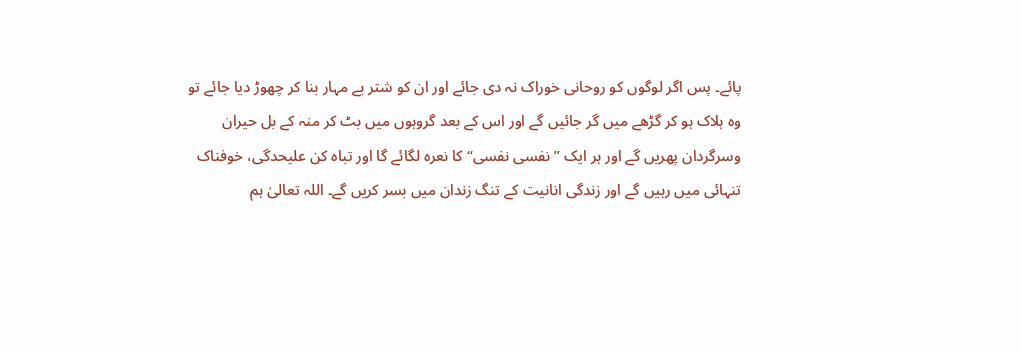پائے۔ پس اگر لوگوں کو روحانی خوراک نہ دی جائے اور ان کو شتر بے مہار بنا کر چھوڑ دیا جائے تو وہ ہلاک ہو کر گڑھے میں گر جائیں گے اور اس کے بعد گروہوں میں بٹ کر منہ کے بل حیران وسرگردان پھریں گے اور ہر ایک ’’نفسی نفسی‘‘ کا نعرہ لگائے گا اور تباہ کن علیحدگی، خوفناک تنہائی میں رہیں گے اور زندگی انانیت کے تنگ زندان میں بسر کریں گے۔ اللہ تعالیٰ ہم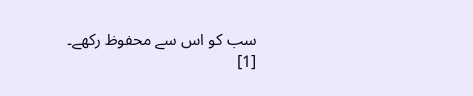سب کو اس سے محفوظ رکھے۔
[1]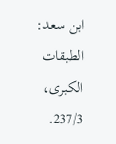ابن سعد: الطبقات الكبرى، 237/3.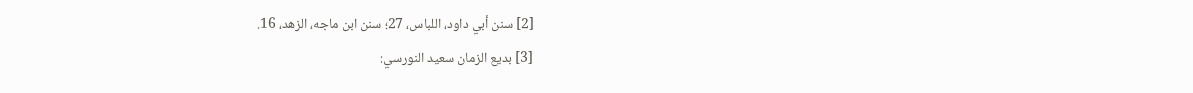[2] سنن أبي داود، اللباس، 27؛ سنن ابن ماجه، الزهد، 16.
[3] بديع الزمان سعيد النورسي: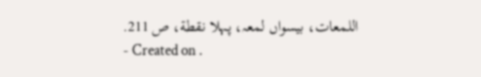اللمعات، بیسواں لمعہ، پہلا نقطة، ص 211.
- Created on .